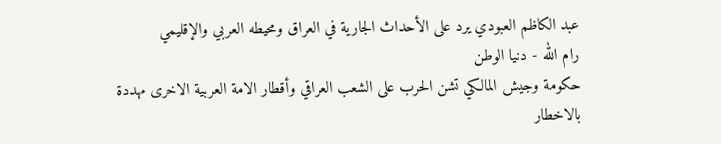عبد الكاظم العبودي يرد على الأحداث الجارية في العراق ومحيطه العربي والإقليمي
رام الله - دنيا الوطن
حكومة وجيش المالكي تشن الحرب على الشعب العراقي وأقطار الامة العربية الاخرى مهددة بالاخطار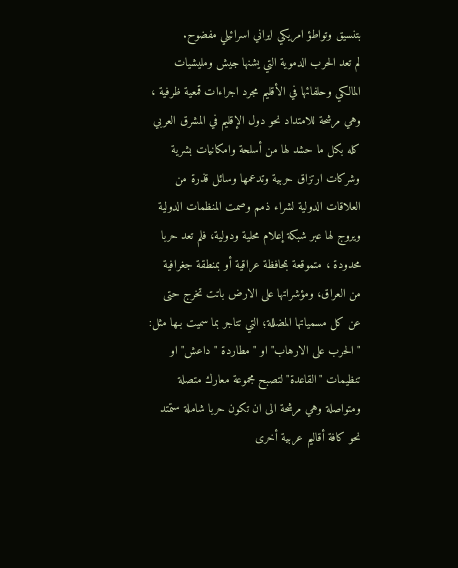بتنسيق وتواطؤ امريكي ايراني اسرائيلي مفضوح.
لم تعد الحرب الدموية التي يشنها جيش ومليشيات المالكي وحلفائها في الأقليم مجرد اجراءات قمعية ظرفية ، وهي مرشحة للامتداد نحو دول الإقليم في المشرق العربي كله بكل ما حشد لها من أسلحة وامكانيات بشرية وشركات ارتزاق حربية وتدعمها وسائل قذرة من العلاقات الدولية لشراء ذمم وصمت المنظمات الدولية ويروج لها عبر شبكة إعلام محلية ودولية، فلم تعد حربا محدودة ، متموقعة بمحافظة عراقية أو بمنطقة جغرافية من العراق، ومؤشراتها على الارض باتت تخرج حتى عن كل مسمياتها المضللة؛ التي تتاجر بما سميت بـها مثل: " الحرب على الارهاب" او " مطاردة " داعش" او تنظيمات "القاعدة" لتصبح مجموعة معارك متصلة ومتواصلة وهي مرشحة الى ان تكون حربا شاملة ستمتد نحو كافة أقاليم عربية أخرى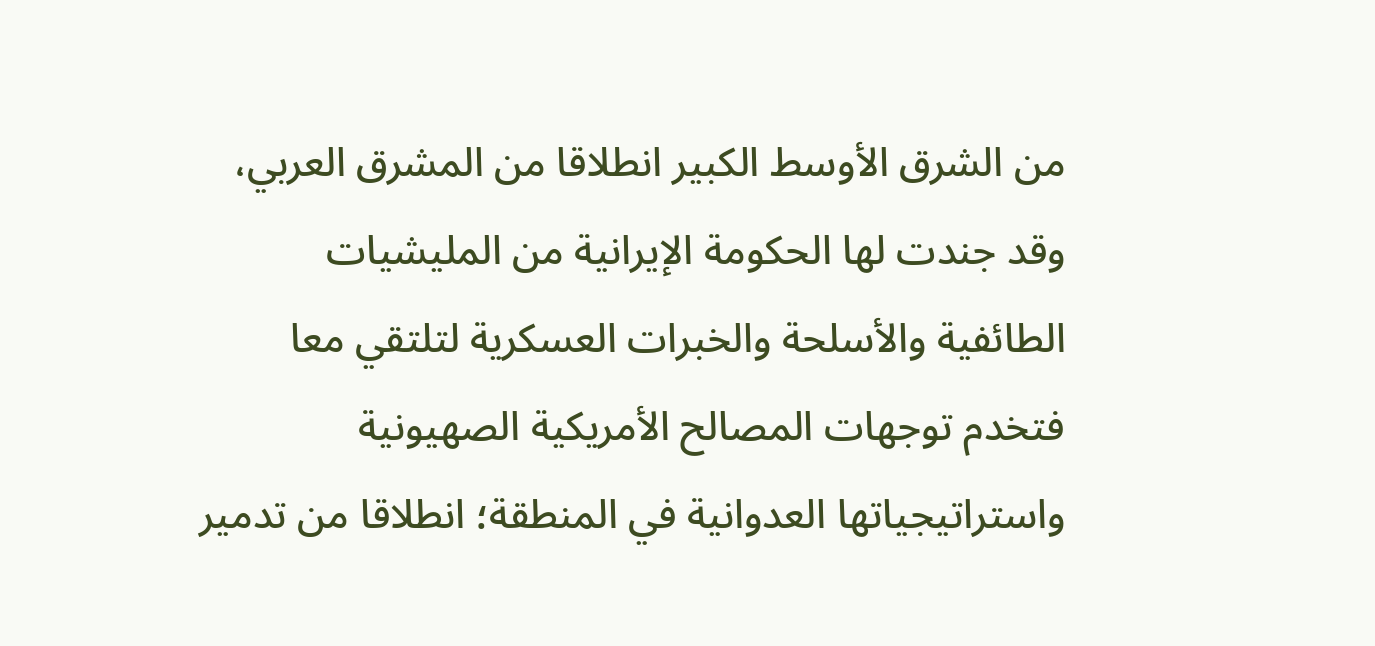من الشرق الأوسط الكبير انطلاقا من المشرق العربي، وقد جندت لها الحكومة الإيرانية من المليشيات الطائفية والأسلحة والخبرات العسكرية لتلتقي معا فتخدم توجهات المصالح الأمريكية الصهيونية واستراتيجياتها العدوانية في المنطقة؛ انطلاقا من تدمير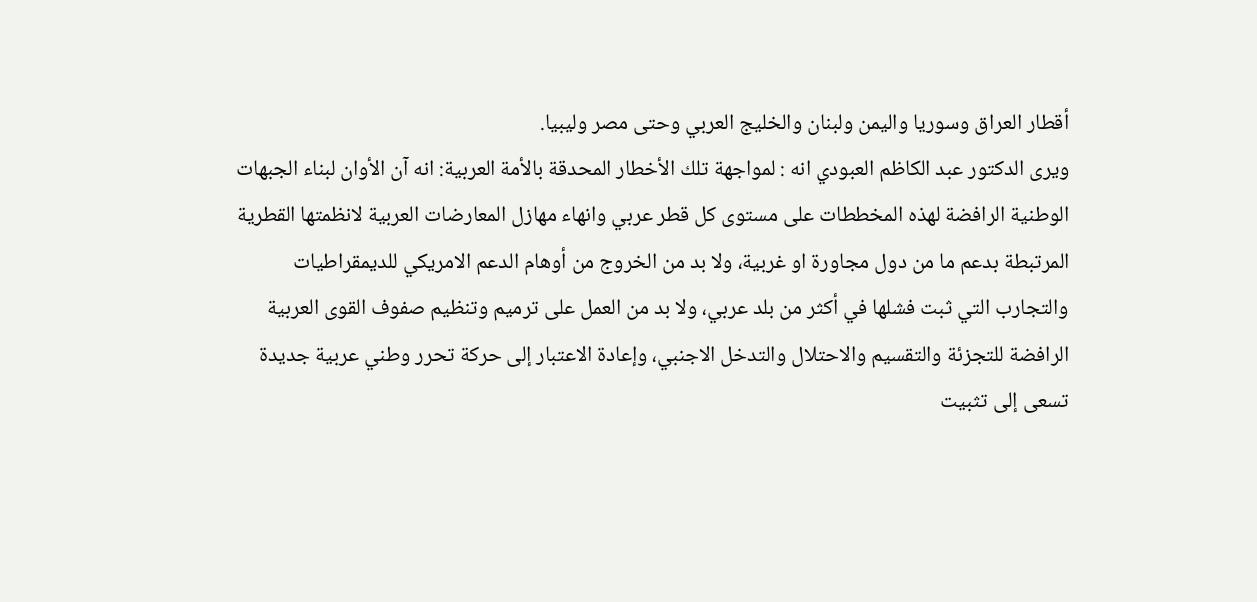أقطار العراق وسوريا واليمن ولبنان والخليج العربي وحتى مصر وليبيا.
ويرى الدكتور عبد الكاظم العبودي انه : لمواجهة تلك الأخطار المحدقة بالأمة العربية: انه آن الأوان لبناء الجبهات الوطنية الرافضة لهذه المخططات على مستوى كل قطر عربي وانهاء مهازل المعارضات العربية لانظمتها القطرية المرتبطة بدعم ما من دول مجاورة او غربية، ولا بد من الخروج من أوهام الدعم الامريكي للديمقراطيات والتجارب التي ثبت فشلها في أكثر من بلد عربي، ولا بد من العمل على ترميم وتنظيم صفوف القوى العربية الرافضة للتجزئة والتقسيم والاحتلال والتدخل الاجنبي، وإعادة الاعتبار إلى حركة تحرر وطني عربية جديدة تسعى إلى تثبيت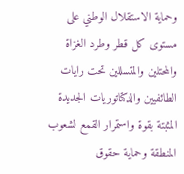وحماية الاستقلال الوطني على مستوى كل قطر وطرد الغزاة والمحتلين والمتسللين تحت رايات الطائفيين والدكتاتوريات الجديدة المثبتة بقوة واستمرار القمع لشعوب المنطقة وحماية حقوق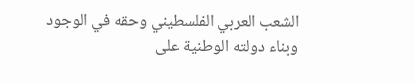الشعب العربي الفلسطيني وحقه في الوجود وبناء دولته الوطنية على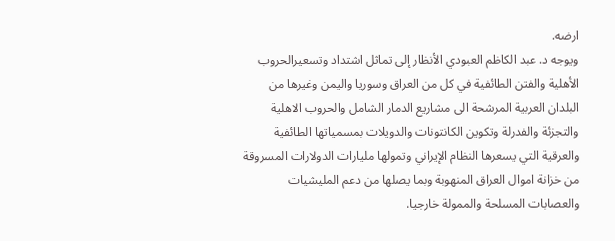ارضه.
ويوجه د. عبد الكاظم العبودي الأنظار إلى تماثل اشتداد وتسعيرالحروب الأهلية والفتن الطائفية في كل من العراق وسوريا واليمن وغيرها من البلدان العربية المرشحة الى مشاريع الدمار الشامل والحروب الاهلية والتجزئة والفدرلة وتكوين الكانتونات والدويلات بمسمياتها الطائفية والعرقية التي يسعرها النظام الإيراني وتمولها مليارات الدولارات المسروقة من خزانة اموال العراق المنهوبة وبما يصلها من دعم المليشيات والعصابات المسلحة والممولة خارجيا.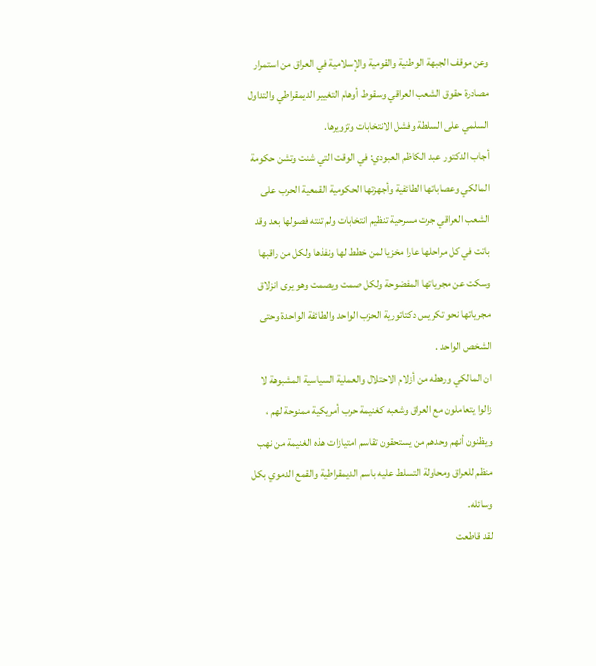وعن موقف الجبهة الوطنية والقومية والإسلامية في العراق من استمرار مصادرة حقوق الشعب العراقي وسقوط أوهام التغيير الديمقراطي والتداول السلمي على السلطة وفشل الانتخابات وتزويرها.
أجاب الدكتور عبد الكاظم العبودي: في الوقت التي شنت وتشن حكومة المالكي وعصاباتها الطائفية وأجهزتها الحكومية القمعية الحرب على الشعب العراقي جرت مسرحية تنظيم انتخابات ولم تنته فصولها بعد وقد باتت في كل مراحلها عارا مخزيا لمن خطط لها ونفذها ولكل من راقبها وسكت عن مجرياتها المفضوحة ولكل صمت ويصمت وهو يرى انزلاق مجرياتها نحو تكريس دكتاتورية الحزب الواحد والطائفة الواحدة وحتى الشخص الواحد .
ان المالكي ورهطه من أزلام الاحتلال والعملية السياسية المشبوهة لا زالوا يتعاملون مع العراق وشعبه كغنيمة حرب أمريكية ممنوحة لهم ، ويظنون أنهم وحدهم من يستحقون تقاسم امتيازات هذه الغنيمة من نهب منظم للعراق ومحاولة التسلط عليه باسم الديمقراطية والقمع الدموي بكل وسائله.
لقد قاطعت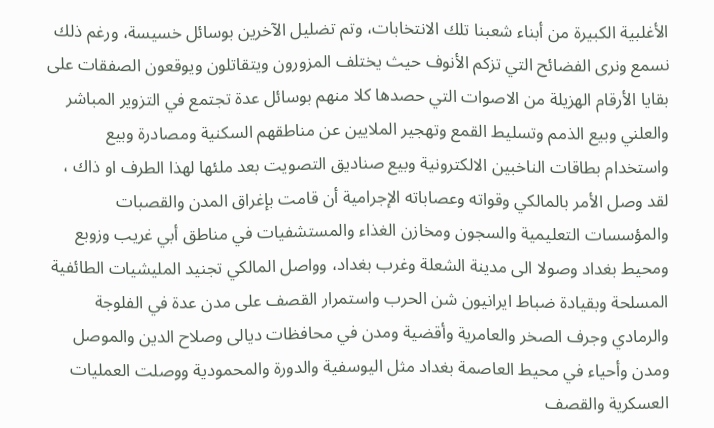الأغلبية الكبيرة من أبناء شعبنا تلك الانتخابات، وتم تضليل الآخرين بوسائل خسيسة، ورغم ذلك نسمع ونرى الفضائح التي تزكم الأنوف حيث يختلف المزورون ويتقاتلون ويوقعون الصفقات على بقايا الأرقام الهزيلة من الاصوات التي حصدها كلا منهم بوسائل عدة تجتمع في التزوير المباشر والعلني وبيع الذمم وتسليط القمع وتهجير الملايين عن مناطقهم السكنية ومصادرة وبيع واستخدام بطاقات الناخبين الالكترونية وبيع صناديق التصويت بعد ملئها لهذا الطرف او ذاك ، لقد وصل الأمر بالمالكي وقواته وعصاباته الإجرامية أن قامت بإغراق المدن والقصبات والمؤسسات التعليمية والسجون ومخازن الغذاء والمستشفيات في مناطق أبي غريب وزوبع ومحيط بغداد وصولا الى مدينة الشعلة وغرب بغداد، وواصل المالكي تجنيد المليشيات الطائفية المسلحة وبقيادة ضباط ايرانيون شن الحرب واستمرار القصف على مدن عدة في الفلوجة والرمادي وجرف الصخر والعامرية وأقضية ومدن في محافظات ديالى وصلاح الدين والموصل ومدن وأحياء في محيط العاصمة بغداد مثل اليوسفية والدورة والمحمودية ووصلت العمليات العسكرية والقصف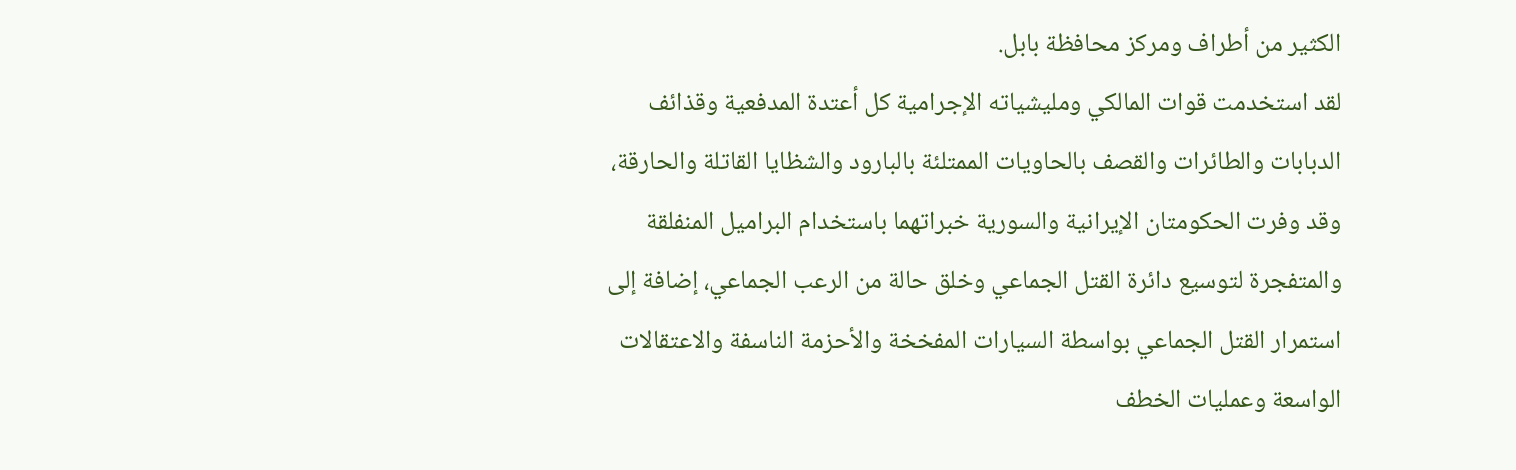الكثير من أطراف ومركز محافظة بابل.
لقد استخدمت قوات المالكي ومليشياته الإجرامية كل أعتدة المدفعية وقذائف الدبابات والطائرات والقصف بالحاويات الممتلئة بالبارود والشظايا القاتلة والحارقة، وقد وفرت الحكومتان الإيرانية والسورية خبراتهما باستخدام البراميل المنفلقة والمتفجرة لتوسيع دائرة القتل الجماعي وخلق حالة من الرعب الجماعي، إضافة إلى استمرار القتل الجماعي بواسطة السيارات المفخخة والأحزمة الناسفة والاعتقالات الواسعة وعمليات الخطف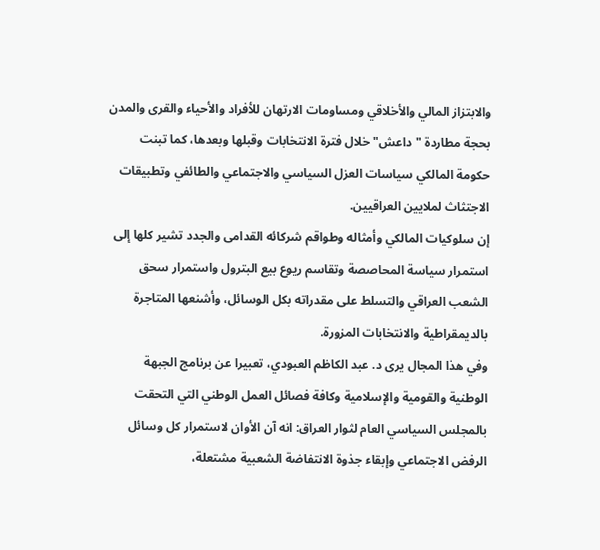والابتزاز المالي والأخلاقي ومساومات الارتهان للأفراد والأحياء والقرى والمدن بحجة مطاردة " داعش" خلال فترة الانتخابات وقبلها وبعدها، كما تبنت حكومة المالكي سياسات العزل السياسي والاجتماعي والطائفي وتطبيقات الاجتثاث لملايين العراقيين.
إن سلوكيات المالكي وأمثاله وطواقم شركائه القدامى والجدد تشير كلها إلى استمرار سياسة المحاصصة وتقاسم ريوع بيع البترول واستمرار سحق الشعب العراقي والتسلط على مقدراته بكل الوسائل، وأشنعها المتاجرة بالديمقراطية والانتخابات المزورة.
وفي هذا المجال يرى د. عبد الكاظم العبودي، تعبيرا عن برنامج الجبهة الوطنية والقومية والإسلامية وكافة فصائل العمل الوطني التي التحقت بالمجلس السياسي العام لثوار العراق: انه آن الأوان لاستمرار كل وسائل الرفض الاجتماعي وإبقاء جذوة الانتفاضة الشعبية مشتعلة،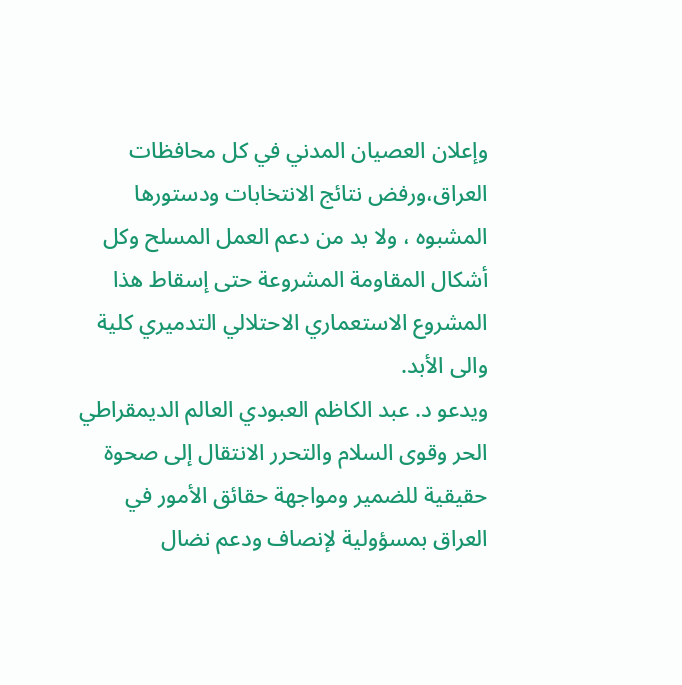وإعلان العصيان المدني في كل محافظات العراق،ورفض نتائج الانتخابات ودستورها المشبوه ، ولا بد من دعم العمل المسلح وكل أشكال المقاومة المشروعة حتى إسقاط هذا المشروع الاستعماري الاحتلالي التدميري كلية والى الأبد.
ويدعو د. عبد الكاظم العبودي العالم الديمقراطي الحر وقوى السلام والتحرر الانتقال إلى صحوة حقيقية للضمير ومواجهة حقائق الأمور في العراق بمسؤولية لإنصاف ودعم نضال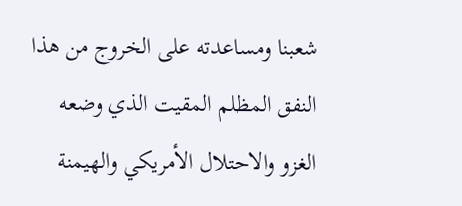شعبنا ومساعدته على الخروج من هذا النفق المظلم المقيت الذي وضعه الغزو والاحتلال الأمريكي والهيمنة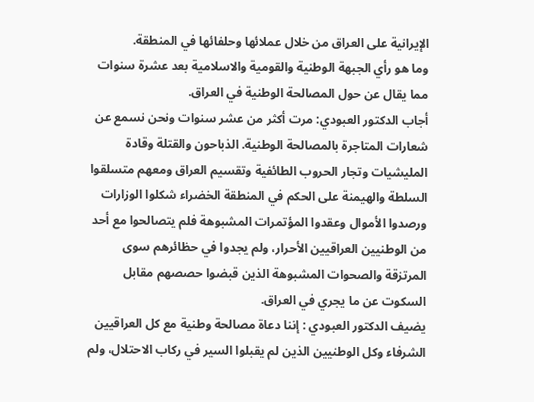الإيرانية على العراق من خلال عملائها وحلفائها في المنطقة.
وما هو رأي الجبهة الوطنية والقومية والاسلامية بعد عشرة سنوات مما يقال عن حول المصالحة الوطنية في العراق.
أجاب الدكتور العبودي: مرت أكثر من عشر سنوات ونحن نسمع عن شعارات المتاجرة بالمصالحة الوطنية. الذباحون والقتلة وقادة المليشيات وتجار الحروب الطائفية وتقسيم العراق ومعهم متسلقوا السلطة والهيمنة على الحكم في المنطقة الخضراء شكلوا الوزارات ورصدوا الأموال وعقدوا المؤتمرات المشبوهة فلم يتصالحوا مع أحد من الوطنيين العراقيين الأحرار، ولم يجدوا في حظائرهم سوى المرتزقة والصحوات المشبوهة الذين قبضوا حصصهم مقابل السكوت عن ما يجري في العراق.
يضيف الدكتور العبودي : إننا دعاة مصالحة وطنية مع كل العراقيين الشرفاء وكل الوطنيين الذين لم يقبلوا السير في ركاب الاحتلال، ولم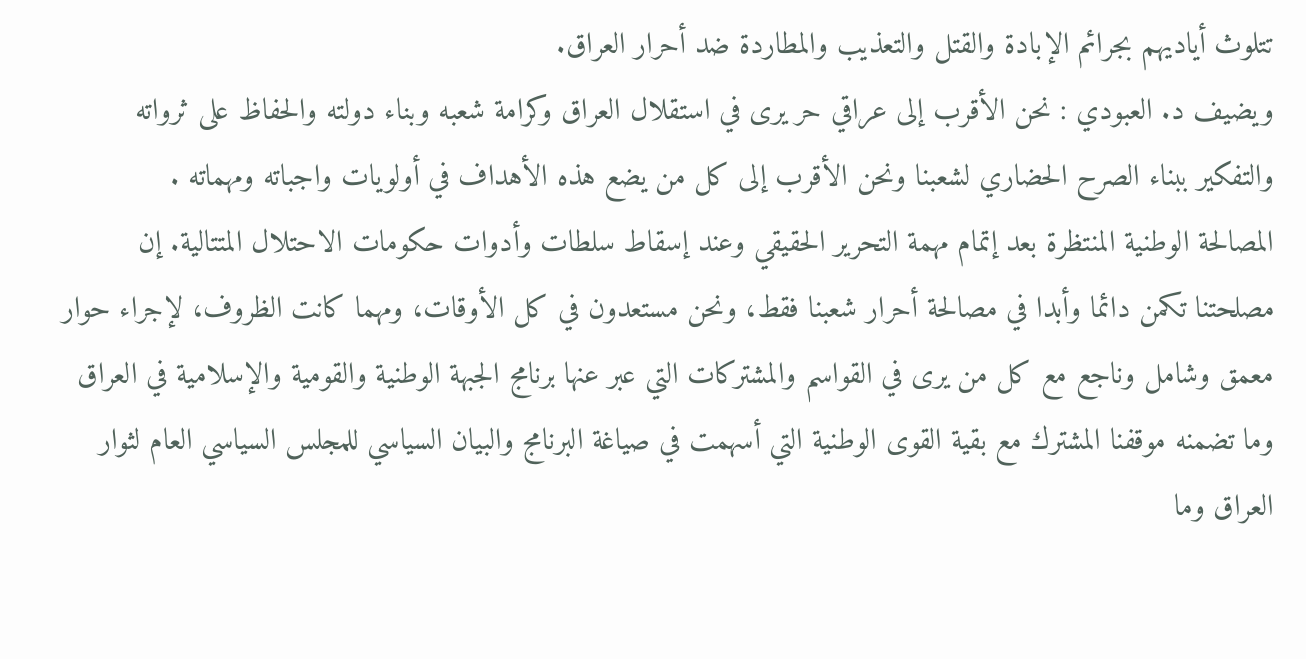تتلوث أياديهم بجرائم الإبادة والقتل والتعذيب والمطاردة ضد أحرار العراق.
ويضيف د. العبودي : نحن الأقرب إلى عراقي حر يرى في استقلال العراق وكرامة شعبه وبناء دولته والحفاظ على ثرواته والتفكير ببناء الصرح الحضاري لشعبنا ونحن الأقرب إلى كل من يضع هذه الأهداف في أولويات واجباته ومهماته .
المصالحة الوطنية المنتظرة بعد إتمام مهمة التحرير الحقيقي وعند إسقاط سلطات وأدوات حكومات الاحتلال المتتالية. إن مصلحتنا تكمن دائما وأبدا في مصالحة أحرار شعبنا فقط، ونحن مستعدون في كل الأوقات، ومهما كانت الظروف، لإجراء حوار معمق وشامل وناجع مع كل من يرى في القواسم والمشتركات التي عبر عنها برنامج الجبهة الوطنية والقومية والإسلامية في العراق وما تضمنه موقفنا المشترك مع بقية القوى الوطنية التي أسهمت في صياغة البرنامج والبيان السياسي للمجلس السياسي العام لثوار العراق وما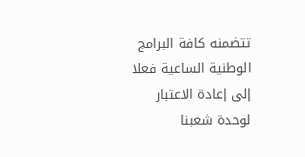تتضمنه كافة البرامج الوطنية الساعية فعلا إلى إعادة الاعتبار لوحدة شعبنا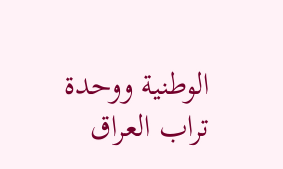الوطنية ووحدة تراب العراق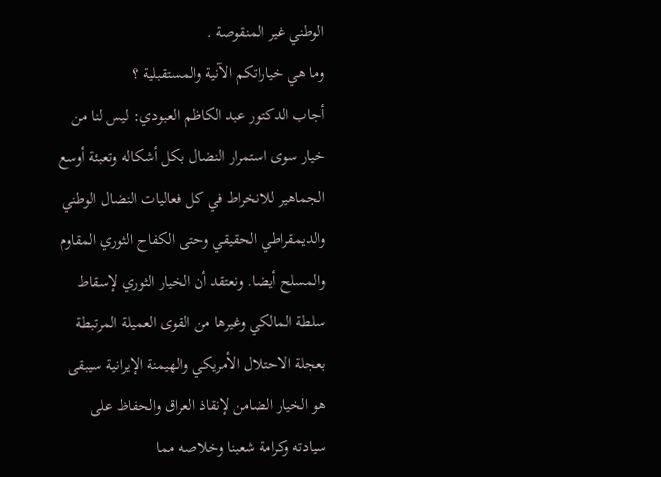الوطني غير المنقوصة .
وما هي خياراتكم الآنية والمستقبلية ؟
أجاب الدكتور عبد الكاظم العبودي: ليس لنا من خيار سوى استمرار النضال بكل أشكاله وتعبئة أوسع الجماهير للانخراط في كل فعاليات النضال الوطني والديمقراطي الحقيقي وحتى الكفاح الثوري المقاوم والمسلح أيضا. ونعتقد أن الخيار الثوري لإسقاط سلطة المالكي وغيرها من القوى العميلة المرتبطة بعجلة الاحتلال الأمريكي والهيمنة الإيرانية سيبقى هو الخيار الضامن لإنقاذ العراق والحفاظ على سيادته وكرامة شعبنا وخلاصه مما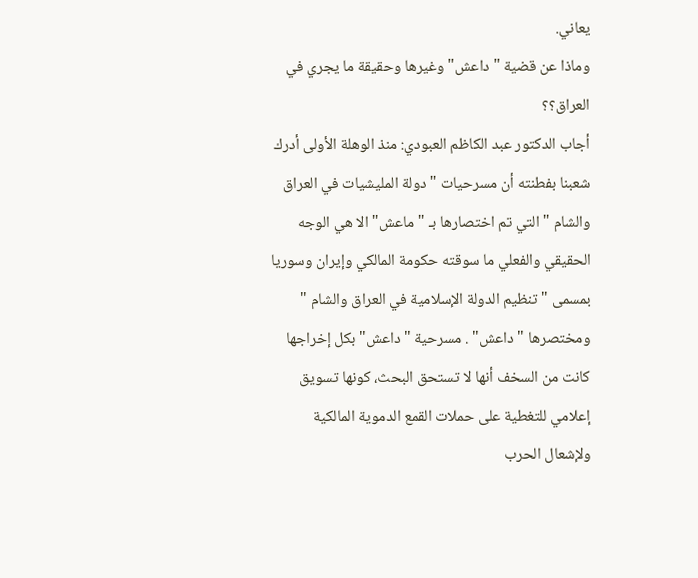يعاني.
وماذا عن قضية " داعش" وغيرها وحقيقة ما يجري في العراق؟؟
أجاب الدكتور عبد الكاظم العبودي: منذ الوهلة الأولى أدرك شعبنا بفطنته أن مسرحيات " دولة المليشيات في العراق والشام " التي تم اختصارها بـ " ماعش" الا هي الوجه الحقيقي والفعلي ما سوقته حكومة المالكي وإيران وسوريا بمسمى " تنظيم الدولة الإسلامية في العراق والشام " ومختصرها " داعش" . مسرحية "داعش" بكل إخراجها كانت من السخف أنها لا تستحق البحث، كونها تسويق إعلامي للتغطية على حملات القمع الدموية المالكية ولإشعال الحرب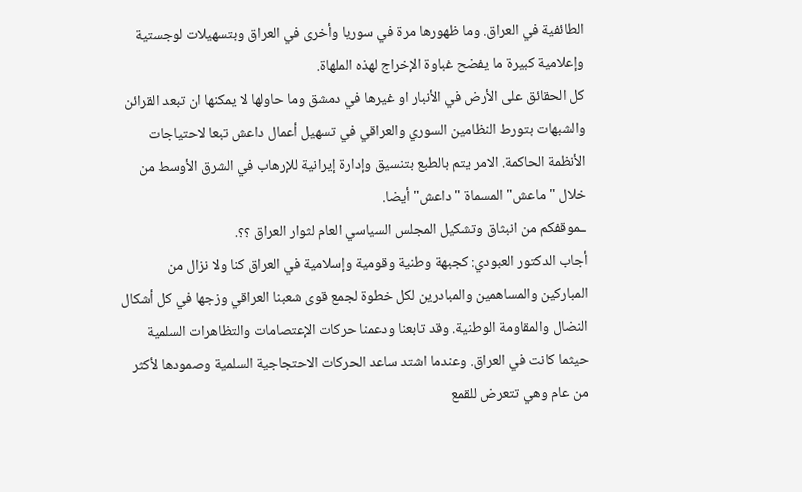الطائفية في العراق. وما ظهورها مرة في سوريا وأخرى في العراق وبتسهيلات لوجستية وإعلامية كبيرة ما يفضح غباوة الإخراج لهذه الملهاة.
كل الحقائق على الأرض في الأنبار او غيرها في دمشق وما حاولها لا يمكنها ان تبعد القرائن والشبهات بتورط النظامين السوري والعراقي في تسهيل أعمال داعش تبعا لاحتياجات الأنظمة الحاكمة. الامر يتم بالطبع بتنسيق وإدارة إيرانية للإرهاب في الشرق الأوسط من خلال " ماعش" المسماة " داعش" أيضا.
ــموقفكم من انبثاق وتشكيل المجلس السياسي العام لثوار العراق ؟؟.
أجاب الدكتور العبودي: كجبهة وطنية وقومية وإسلامية في العراق كنا ولا نزال من المباركين والمساهمين والمبادرين لكل خطوة لجمع قوى شعبنا العراقي وزجها في كل أشكال النضال والمقاومة الوطنية. وقد تابعنا ودعمنا حركات الإعتصامات والتظاهرات السلمية حيثما كانت في العراق. وعندما اشتد ساعد الحركات الاحتجاجية السلمية وصمودها لأكثر من عام وهي تتعرض للقمع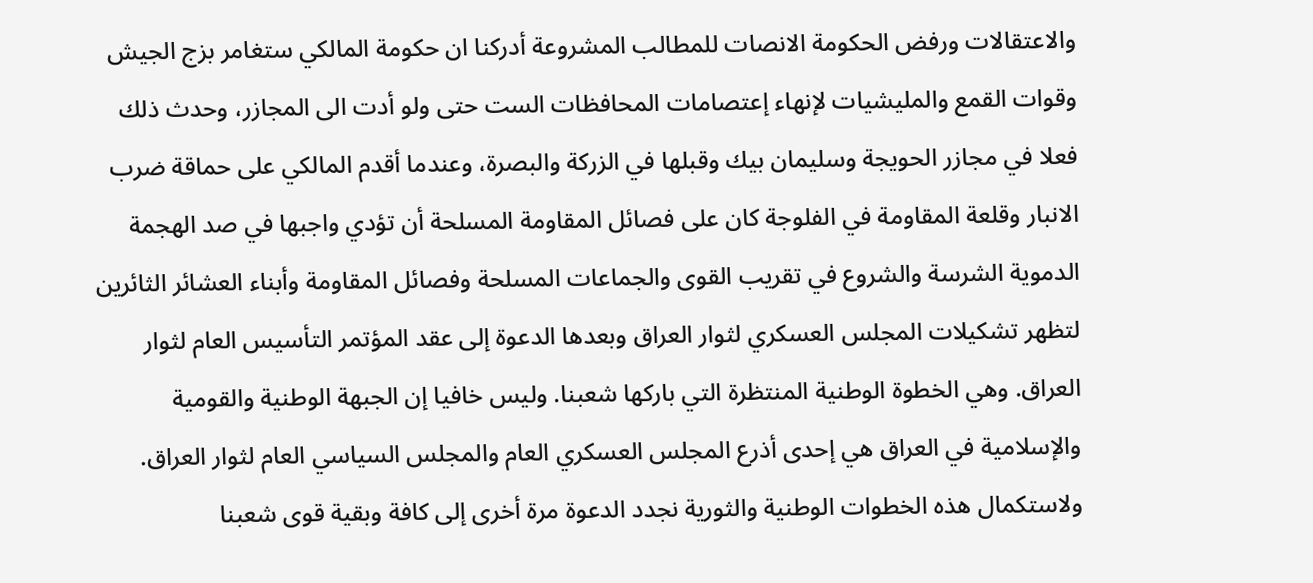والاعتقالات ورفض الحكومة الانصات للمطالب المشروعة أدركنا ان حكومة المالكي ستغامر بزج الجيش وقوات القمع والمليشيات لإنهاء إعتصامات المحافظات الست حتى ولو أدت الى المجازر، وحدث ذلك فعلا في مجازر الحويجة وسليمان بيك وقبلها في الزركة والبصرة، وعندما أقدم المالكي على حماقة ضرب الانبار وقلعة المقاومة في الفلوجة كان على فصائل المقاومة المسلحة أن تؤدي واجبها في صد الهجمة الدموية الشرسة والشروع في تقريب القوى والجماعات المسلحة وفصائل المقاومة وأبناء العشائر الثائرين لتظهر تشكيلات المجلس العسكري لثوار العراق وبعدها الدعوة إلى عقد المؤتمر التأسيس العام لثوار العراق. وهي الخطوة الوطنية المنتظرة التي باركها شعبنا. وليس خافيا إن الجبهة الوطنية والقومية والإسلامية في العراق هي إحدى أذرع المجلس العسكري العام والمجلس السياسي العام لثوار العراق.
ولاستكمال هذه الخطوات الوطنية والثورية نجدد الدعوة مرة أخرى إلى كافة وبقية قوى شعبنا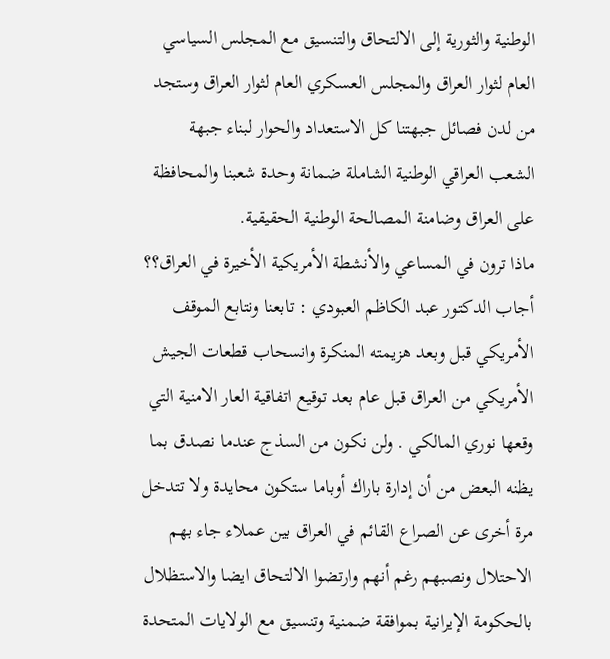الوطنية والثورية إلى الالتحاق والتنسيق مع المجلس السياسي العام لثوار العراق والمجلس العسكري العام لثوار العراق وستجد من لدن فصائل جبهتنا كل الاستعداد والحوار لبناء جبهة الشعب العراقي الوطنية الشاملة ضمانة وحدة شعبنا والمحافظة على العراق وضامنة المصالحة الوطنية الحقيقية.
ماذا ترون في المساعي والأنشطة الأمريكية الأخيرة في العراق؟؟
أجاب الدكتور عبد الكاظم العبودي : تابعنا ونتابع الموقف الأمريكي قبل وبعد هزيمته المنكرة وانسحاب قطعات الجيش الأمريكي من العراق قبل عام بعد توقيع اتفاقية العار الامنية التي وقعها نوري المالكي . ولن نكون من السذج عندما نصدق بما يظنه البعض من أن إدارة باراك أوباما ستكون محايدة ولا تتدخل مرة أخرى عن الصراع القائم في العراق بين عملاء جاء بهم الاحتلال ونصبهم رغم أنهم وارتضوا الالتحاق ايضا والاستظلال بالحكومة الإيرانية بموافقة ضمنية وتنسيق مع الولايات المتحدة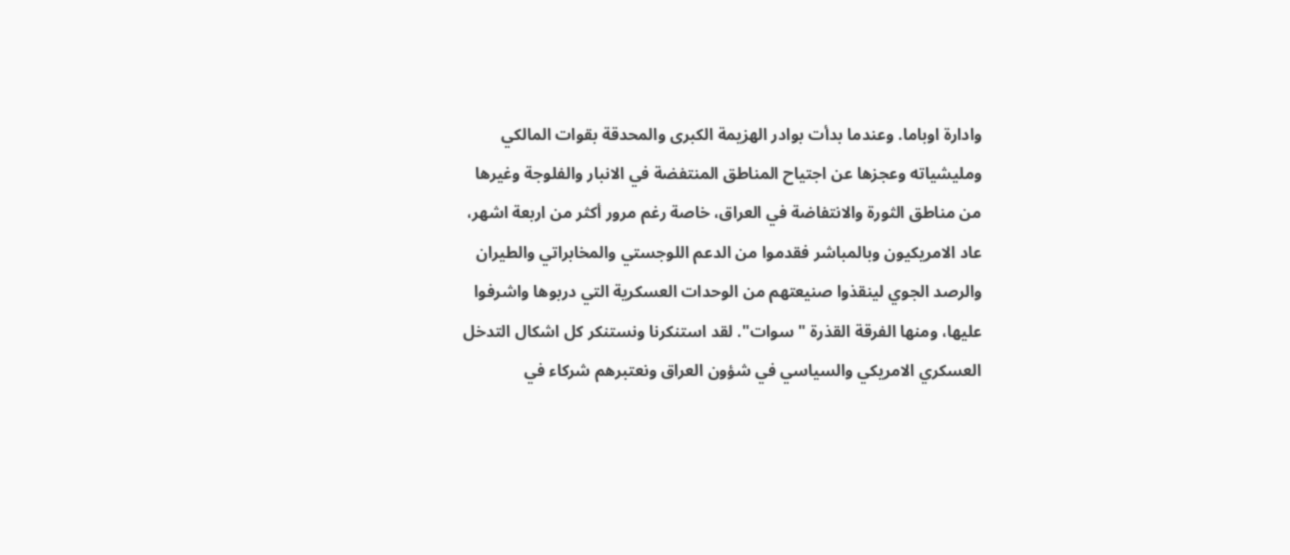وادارة اوباما. وعندما بدأت بوادر الهزيمة الكبرى والمحدقة بقوات المالكي ومليشياته وعجزها عن اجتياح المناطق المنتفضة في الانبار والفلوجة وغيرها من مناطق الثورة والانتفاضة في العراق، خاصة رغم مرور أكثر من اربعة اشهر، عاد الامريكيون وبالمباشر فقدموا من الدعم اللوجستي والمخابراتي والطيران والرصد الجوي لينقذوا صنيعتهم من الوحدات العسكرية التي دربوها واشرفوا عليها، ومنها الفرقة القذرة " سوات". لقد استنكرنا ونستنكر كل اشكال التدخل العسكري الامريكي والسياسي في شؤون العراق ونعتبرهم شركاء في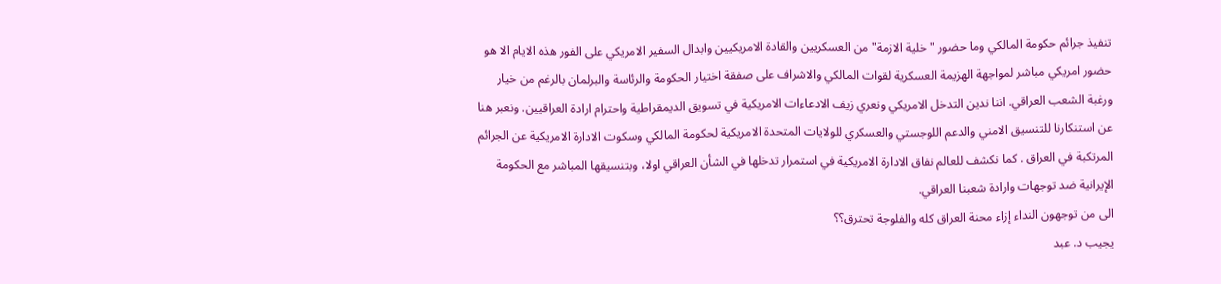تنفيذ جرائم حكومة المالكي وما حضور " خلية الازمة" من العسكريين والقادة الامريكيين وابدال السفير الامريكي على الفور هذه الايام الا هو حضور امريكي مباشر لمواجهة الهزيمة العسكرية لقوات المالكي والاشراف على صفقة اختيار الحكومة والرئاسة والبرلمان بالرغم من خيار ورغبة الشعب العراقي. اننا ندين التدخل الامريكي ونعري زيف الادعاءات الامريكية في تسويق الديمقراطية واحترام ارادة العراقيين. ونعبر هنا عن استنكارنا للتنسيق الامني والدعم اللوجستي والعسكري للولايات المتحدة الامريكية لحكومة المالكي وسكوت الادارة الامريكية عن الجرائم المرتكبة في العراق . كما نكشف للعالم نفاق الادارة الامريكية في استمرار تدخلها في الشأن العراقي اولا، وبتنسيقها المباشر مع الحكومة الإيرانية ضد توجهات وارادة شعبنا العراقي.
الى من توجهون النداء إزاء محنة العراق كله والفلوجة تحترق؟؟
يجيب د. عبد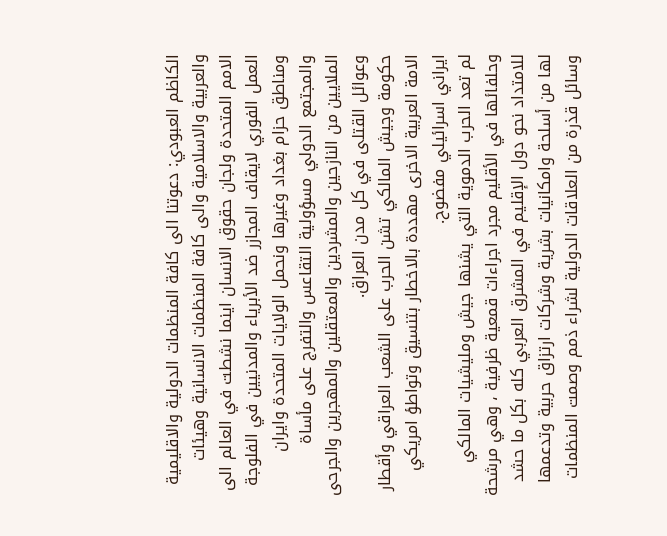الكاظم العبودي: دعوتنا الى كافة المنظمات الدولية والاقليمية والعربية والاسلامية والى كافة المنظمات الانسانية وهيئات الامم المتحدة ولجان حقوق الانسان اينما نشطت في العالم الى العمل الفوري لايقاف المجازر ضد الأبرياء والمدنيين في الفلوجة ومناطق حزام بغداد وغيرها ونحمل الولايات المتحدة وايران والمجتمع الدولي مسؤولية التقاعس والتفرج على مأساة الملايين من النازحين والمشردين والمعتقلين والمهجرين والجرحى وعوائل القتلى في كل مدن العراق.
حكومة وجيش المالكي تشن الحرب على الشعب العراقي وأقطار الامة العربية الاخرى مهددة بالاخطار بتنسيق وتواطؤ امريكي ايراني اسرائيلي مفضوح.
لم تعد الحرب الدموية التي يشنها جيش ومليشيات المالكي وحلفائها في الأقليم مجرد اجراءات قمعية ظرفية ، وهي مرشحة للامتداد نحو دول الإقليم في المشرق العربي كله بكل ما حشد لها من أسلحة وامكانيات بشرية وشركات ارتزاق حربية وتدعمها وسائل قذرة من العلاقات الدولية لشراء ذمم وصمت المنظمات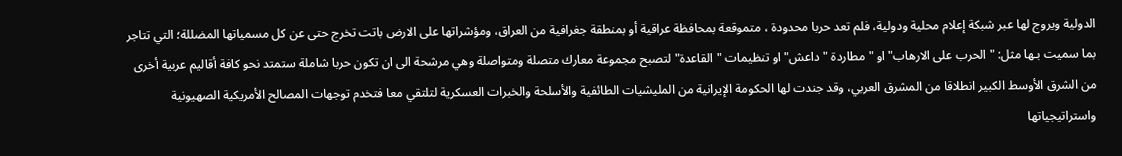الدولية ويروج لها عبر شبكة إعلام محلية ودولية، فلم تعد حربا محدودة ، متموقعة بمحافظة عراقية أو بمنطقة جغرافية من العراق، ومؤشراتها على الارض باتت تخرج حتى عن كل مسمياتها المضللة؛ التي تتاجر بما سميت بـها مثل: " الحرب على الارهاب" او " مطاردة " داعش" او تنظيمات "القاعدة" لتصبح مجموعة معارك متصلة ومتواصلة وهي مرشحة الى ان تكون حربا شاملة ستمتد نحو كافة أقاليم عربية أخرى من الشرق الأوسط الكبير انطلاقا من المشرق العربي، وقد جندت لها الحكومة الإيرانية من المليشيات الطائفية والأسلحة والخبرات العسكرية لتلتقي معا فتخدم توجهات المصالح الأمريكية الصهيونية واستراتيجياتها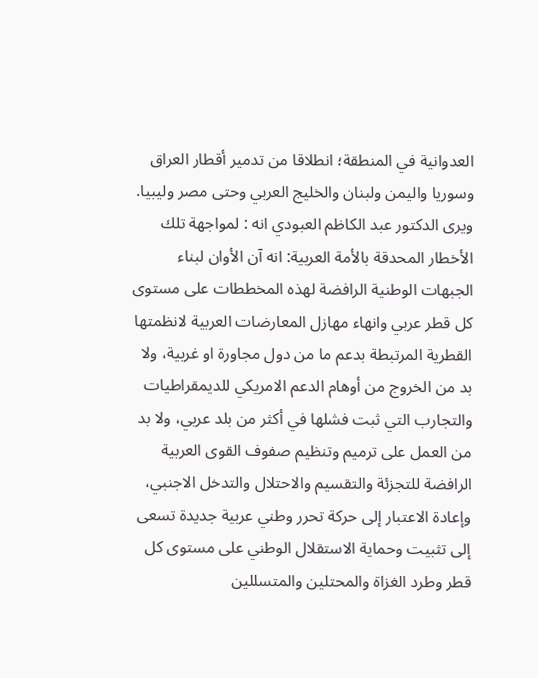العدوانية في المنطقة؛ انطلاقا من تدمير أقطار العراق وسوريا واليمن ولبنان والخليج العربي وحتى مصر وليبيا.
ويرى الدكتور عبد الكاظم العبودي انه : لمواجهة تلك الأخطار المحدقة بالأمة العربية: انه آن الأوان لبناء الجبهات الوطنية الرافضة لهذه المخططات على مستوى كل قطر عربي وانهاء مهازل المعارضات العربية لانظمتها القطرية المرتبطة بدعم ما من دول مجاورة او غربية، ولا بد من الخروج من أوهام الدعم الامريكي للديمقراطيات والتجارب التي ثبت فشلها في أكثر من بلد عربي، ولا بد من العمل على ترميم وتنظيم صفوف القوى العربية الرافضة للتجزئة والتقسيم والاحتلال والتدخل الاجنبي، وإعادة الاعتبار إلى حركة تحرر وطني عربية جديدة تسعى إلى تثبيت وحماية الاستقلال الوطني على مستوى كل قطر وطرد الغزاة والمحتلين والمتسللين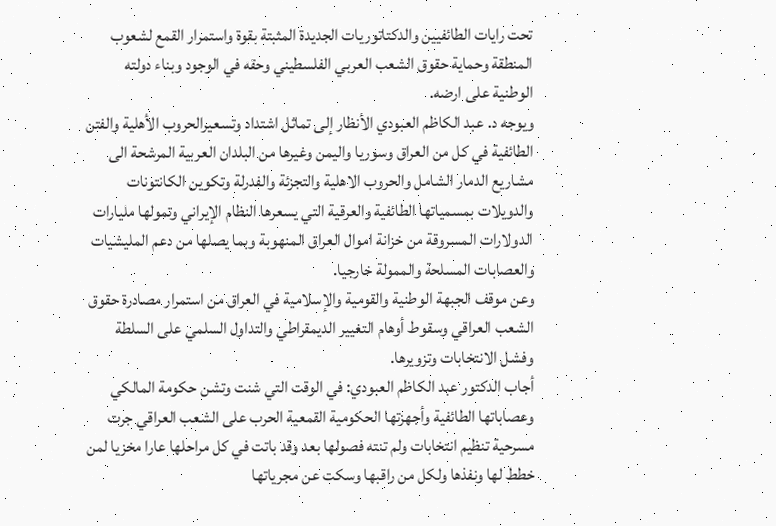تحت رايات الطائفيين والدكتاتوريات الجديدة المثبتة بقوة واستمرار القمع لشعوب المنطقة وحماية حقوق الشعب العربي الفلسطيني وحقه في الوجود وبناء دولته الوطنية على ارضه.
ويوجه د. عبد الكاظم العبودي الأنظار إلى تماثل اشتداد وتسعيرالحروب الأهلية والفتن الطائفية في كل من العراق وسوريا واليمن وغيرها من البلدان العربية المرشحة الى مشاريع الدمار الشامل والحروب الاهلية والتجزئة والفدرلة وتكوين الكانتونات والدويلات بمسمياتها الطائفية والعرقية التي يسعرها النظام الإيراني وتمولها مليارات الدولارات المسروقة من خزانة اموال العراق المنهوبة وبما يصلها من دعم المليشيات والعصابات المسلحة والممولة خارجيا.
وعن موقف الجبهة الوطنية والقومية والإسلامية في العراق من استمرار مصادرة حقوق الشعب العراقي وسقوط أوهام التغيير الديمقراطي والتداول السلمي على السلطة وفشل الانتخابات وتزويرها.
أجاب الدكتور عبد الكاظم العبودي: في الوقت التي شنت وتشن حكومة المالكي وعصاباتها الطائفية وأجهزتها الحكومية القمعية الحرب على الشعب العراقي جرت مسرحية تنظيم انتخابات ولم تنته فصولها بعد وقد باتت في كل مراحلها عارا مخزيا لمن خطط لها ونفذها ولكل من راقبها وسكت عن مجرياتها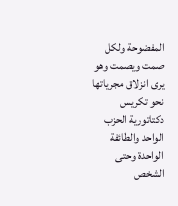المفضوحة ولكل صمت ويصمت وهو يرى انزلاق مجرياتها نحو تكريس دكتاتورية الحزب الواحد والطائفة الواحدة وحتى الشخص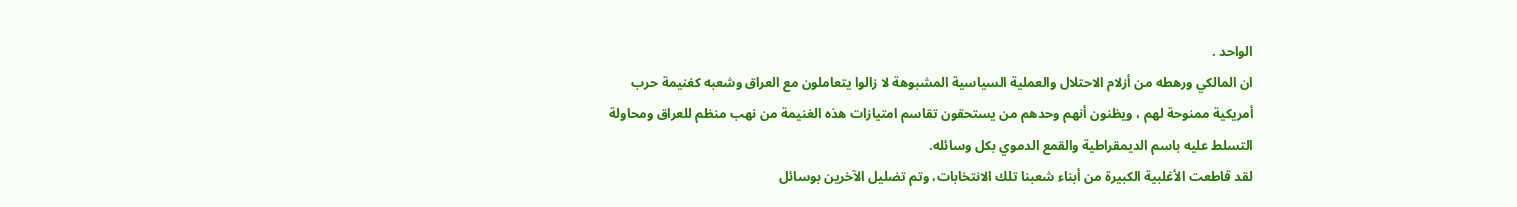الواحد .
ان المالكي ورهطه من أزلام الاحتلال والعملية السياسية المشبوهة لا زالوا يتعاملون مع العراق وشعبه كغنيمة حرب أمريكية ممنوحة لهم ، ويظنون أنهم وحدهم من يستحقون تقاسم امتيازات هذه الغنيمة من نهب منظم للعراق ومحاولة التسلط عليه باسم الديمقراطية والقمع الدموي بكل وسائله.
لقد قاطعت الأغلبية الكبيرة من أبناء شعبنا تلك الانتخابات، وتم تضليل الآخرين بوسائل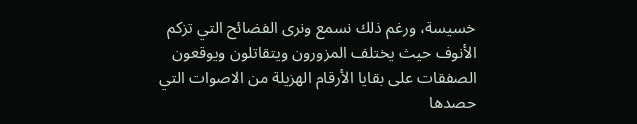خسيسة، ورغم ذلك نسمع ونرى الفضائح التي تزكم الأنوف حيث يختلف المزورون ويتقاتلون ويوقعون الصفقات على بقايا الأرقام الهزيلة من الاصوات التي حصدها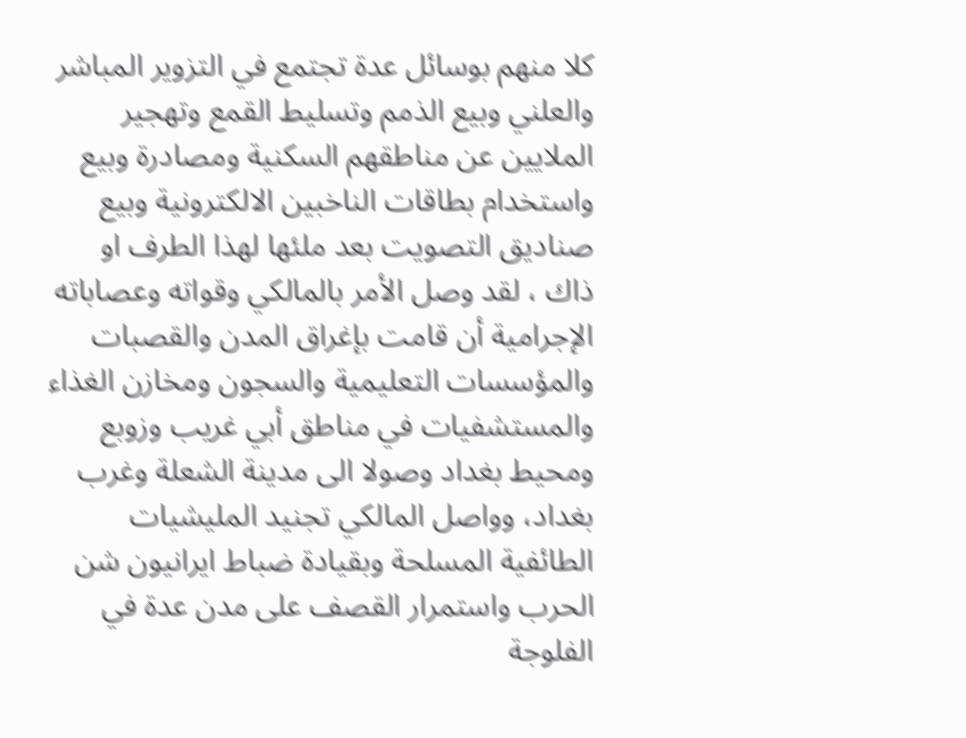كلا منهم بوسائل عدة تجتمع في التزوير المباشر والعلني وبيع الذمم وتسليط القمع وتهجير الملايين عن مناطقهم السكنية ومصادرة وبيع واستخدام بطاقات الناخبين الالكترونية وبيع صناديق التصويت بعد ملئها لهذا الطرف او ذاك ، لقد وصل الأمر بالمالكي وقواته وعصاباته الإجرامية أن قامت بإغراق المدن والقصبات والمؤسسات التعليمية والسجون ومخازن الغذاء والمستشفيات في مناطق أبي غريب وزوبع ومحيط بغداد وصولا الى مدينة الشعلة وغرب بغداد، وواصل المالكي تجنيد المليشيات الطائفية المسلحة وبقيادة ضباط ايرانيون شن الحرب واستمرار القصف على مدن عدة في الفلوجة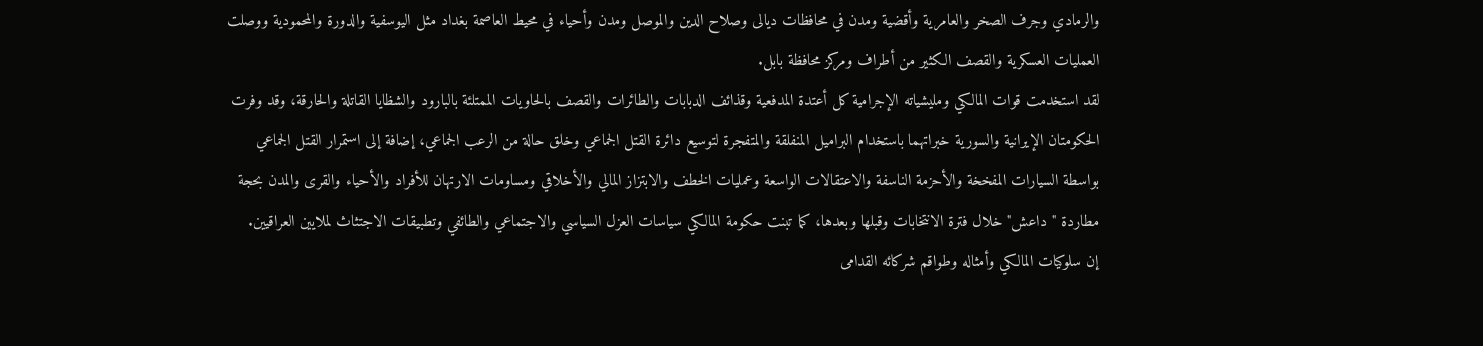والرمادي وجرف الصخر والعامرية وأقضية ومدن في محافظات ديالى وصلاح الدين والموصل ومدن وأحياء في محيط العاصمة بغداد مثل اليوسفية والدورة والمحمودية ووصلت العمليات العسكرية والقصف الكثير من أطراف ومركز محافظة بابل.
لقد استخدمت قوات المالكي ومليشياته الإجرامية كل أعتدة المدفعية وقذائف الدبابات والطائرات والقصف بالحاويات الممتلئة بالبارود والشظايا القاتلة والحارقة، وقد وفرت الحكومتان الإيرانية والسورية خبراتهما باستخدام البراميل المنفلقة والمتفجرة لتوسيع دائرة القتل الجماعي وخلق حالة من الرعب الجماعي، إضافة إلى استمرار القتل الجماعي بواسطة السيارات المفخخة والأحزمة الناسفة والاعتقالات الواسعة وعمليات الخطف والابتزاز المالي والأخلاقي ومساومات الارتهان للأفراد والأحياء والقرى والمدن بحجة مطاردة " داعش" خلال فترة الانتخابات وقبلها وبعدها، كما تبنت حكومة المالكي سياسات العزل السياسي والاجتماعي والطائفي وتطبيقات الاجتثاث لملايين العراقيين.
إن سلوكيات المالكي وأمثاله وطواقم شركائه القدامى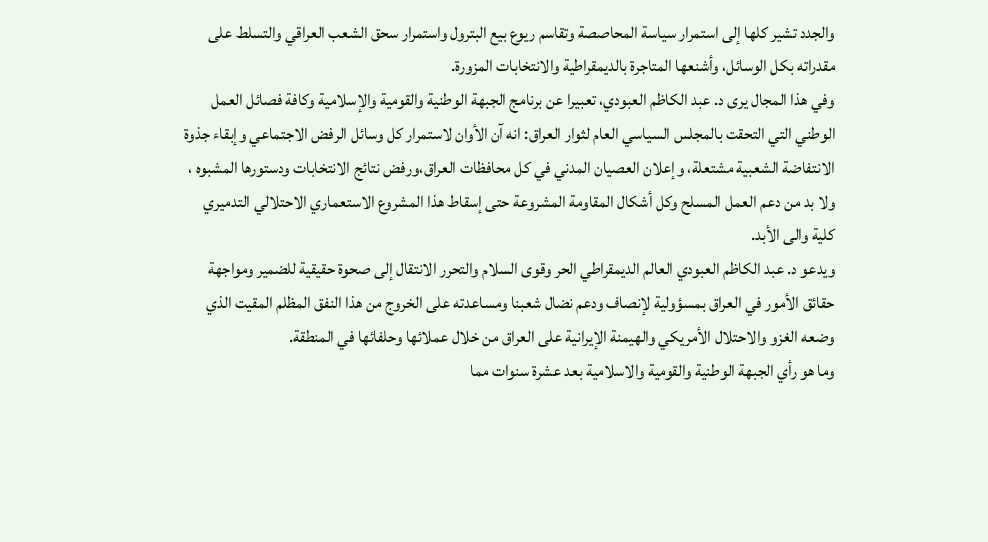والجدد تشير كلها إلى استمرار سياسة المحاصصة وتقاسم ريوع بيع البترول واستمرار سحق الشعب العراقي والتسلط على مقدراته بكل الوسائل، وأشنعها المتاجرة بالديمقراطية والانتخابات المزورة.
وفي هذا المجال يرى د. عبد الكاظم العبودي، تعبيرا عن برنامج الجبهة الوطنية والقومية والإسلامية وكافة فصائل العمل الوطني التي التحقت بالمجلس السياسي العام لثوار العراق: انه آن الأوان لاستمرار كل وسائل الرفض الاجتماعي وإبقاء جذوة الانتفاضة الشعبية مشتعلة، وإعلان العصيان المدني في كل محافظات العراق،ورفض نتائج الانتخابات ودستورها المشبوه ، ولا بد من دعم العمل المسلح وكل أشكال المقاومة المشروعة حتى إسقاط هذا المشروع الاستعماري الاحتلالي التدميري كلية والى الأبد.
ويدعو د. عبد الكاظم العبودي العالم الديمقراطي الحر وقوى السلام والتحرر الانتقال إلى صحوة حقيقية للضمير ومواجهة حقائق الأمور في العراق بمسؤولية لإنصاف ودعم نضال شعبنا ومساعدته على الخروج من هذا النفق المظلم المقيت الذي وضعه الغزو والاحتلال الأمريكي والهيمنة الإيرانية على العراق من خلال عملائها وحلفائها في المنطقة.
وما هو رأي الجبهة الوطنية والقومية والاسلامية بعد عشرة سنوات مما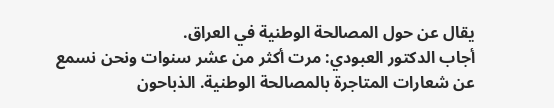يقال عن حول المصالحة الوطنية في العراق.
أجاب الدكتور العبودي: مرت أكثر من عشر سنوات ونحن نسمع عن شعارات المتاجرة بالمصالحة الوطنية. الذباحون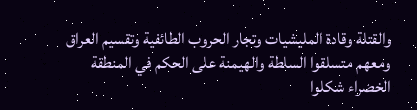والقتلة وقادة المليشيات وتجار الحروب الطائفية وتقسيم العراق ومعهم متسلقوا السلطة والهيمنة على الحكم في المنطقة الخضراء شكلوا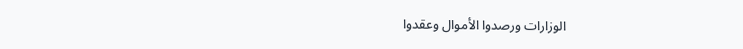الوزارات ورصدوا الأموال وعقدوا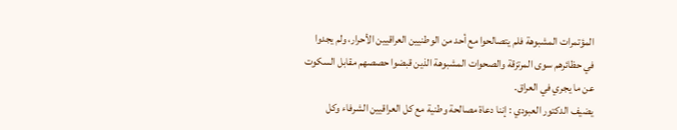المؤتمرات المشبوهة فلم يتصالحوا مع أحد من الوطنيين العراقيين الأحرار، ولم يجدوا في حظائرهم سوى المرتزقة والصحوات المشبوهة الذين قبضوا حصصهم مقابل السكوت عن ما يجري في العراق.
يضيف الدكتور العبودي : إننا دعاة مصالحة وطنية مع كل العراقيين الشرفاء وكل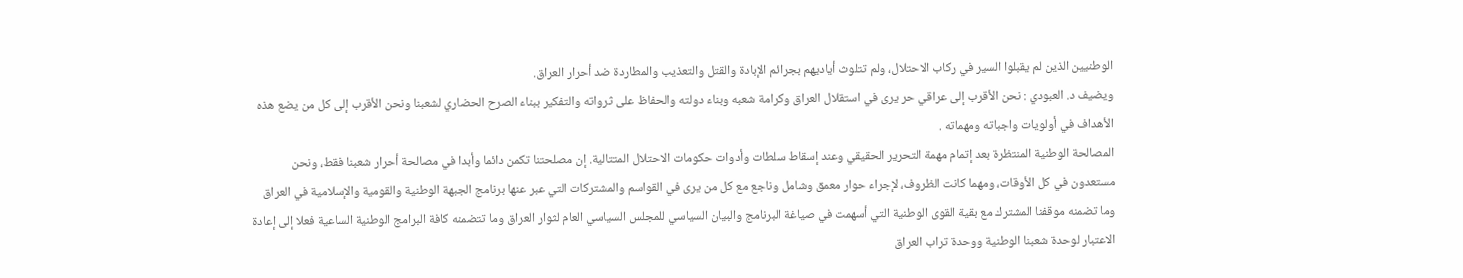الوطنيين الذين لم يقبلوا السير في ركاب الاحتلال، ولم تتلوث أياديهم بجرائم الإبادة والقتل والتعذيب والمطاردة ضد أحرار العراق.
ويضيف د. العبودي : نحن الأقرب إلى عراقي حر يرى في استقلال العراق وكرامة شعبه وبناء دولته والحفاظ على ثرواته والتفكير ببناء الصرح الحضاري لشعبنا ونحن الأقرب إلى كل من يضع هذه الأهداف في أولويات واجباته ومهماته .
المصالحة الوطنية المنتظرة بعد إتمام مهمة التحرير الحقيقي وعند إسقاط سلطات وأدوات حكومات الاحتلال المتتالية. إن مصلحتنا تكمن دائما وأبدا في مصالحة أحرار شعبنا فقط، ونحن مستعدون في كل الأوقات، ومهما كانت الظروف، لإجراء حوار معمق وشامل وناجع مع كل من يرى في القواسم والمشتركات التي عبر عنها برنامج الجبهة الوطنية والقومية والإسلامية في العراق وما تضمنه موقفنا المشترك مع بقية القوى الوطنية التي أسهمت في صياغة البرنامج والبيان السياسي للمجلس السياسي العام لثوار العراق وما تتضمنه كافة البرامج الوطنية الساعية فعلا إلى إعادة الاعتبار لوحدة شعبنا الوطنية ووحدة تراب العراق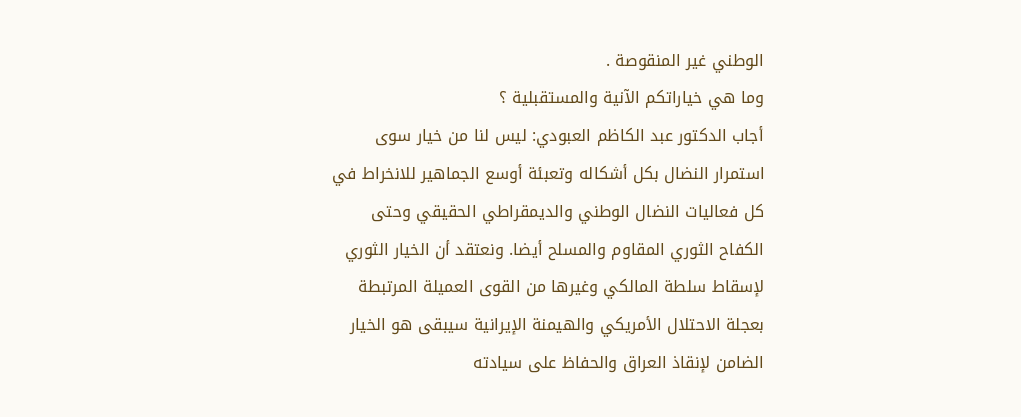الوطني غير المنقوصة .
وما هي خياراتكم الآنية والمستقبلية ؟
أجاب الدكتور عبد الكاظم العبودي: ليس لنا من خيار سوى استمرار النضال بكل أشكاله وتعبئة أوسع الجماهير للانخراط في كل فعاليات النضال الوطني والديمقراطي الحقيقي وحتى الكفاح الثوري المقاوم والمسلح أيضا. ونعتقد أن الخيار الثوري لإسقاط سلطة المالكي وغيرها من القوى العميلة المرتبطة بعجلة الاحتلال الأمريكي والهيمنة الإيرانية سيبقى هو الخيار الضامن لإنقاذ العراق والحفاظ على سيادته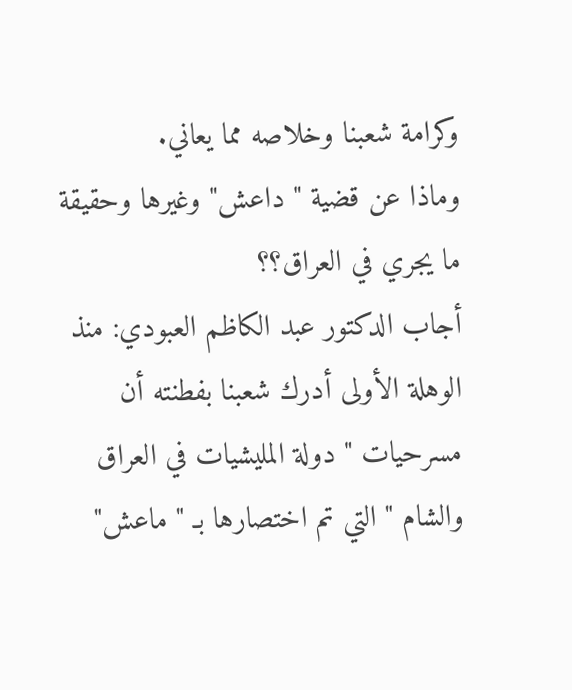وكرامة شعبنا وخلاصه مما يعاني.
وماذا عن قضية " داعش" وغيرها وحقيقة ما يجري في العراق؟؟
أجاب الدكتور عبد الكاظم العبودي: منذ الوهلة الأولى أدرك شعبنا بفطنته أن مسرحيات " دولة المليشيات في العراق والشام " التي تم اختصارها بـ " ماعش"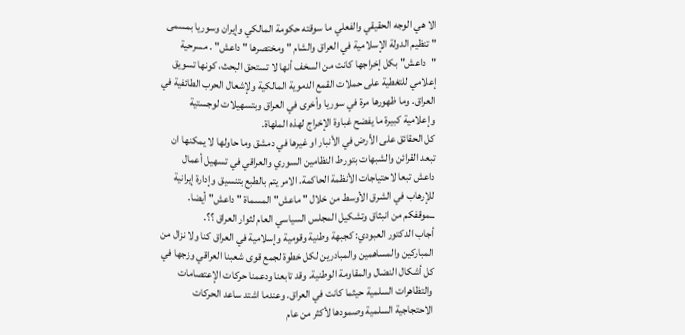الا هي الوجه الحقيقي والفعلي ما سوقته حكومة المالكي وإيران وسوريا بمسمى " تنظيم الدولة الإسلامية في العراق والشام " ومختصرها " داعش" . مسرحية "داعش" بكل إخراجها كانت من السخف أنها لا تستحق البحث، كونها تسويق إعلامي للتغطية على حملات القمع الدموية المالكية ولإشعال الحرب الطائفية في العراق. وما ظهورها مرة في سوريا وأخرى في العراق وبتسهيلات لوجستية وإعلامية كبيرة ما يفضح غباوة الإخراج لهذه الملهاة.
كل الحقائق على الأرض في الأنبار او غيرها في دمشق وما حاولها لا يمكنها ان تبعد القرائن والشبهات بتورط النظامين السوري والعراقي في تسهيل أعمال داعش تبعا لاحتياجات الأنظمة الحاكمة. الامر يتم بالطبع بتنسيق وإدارة إيرانية للإرهاب في الشرق الأوسط من خلال " ماعش" المسماة " داعش" أيضا.
ــموقفكم من انبثاق وتشكيل المجلس السياسي العام لثوار العراق ؟؟.
أجاب الدكتور العبودي: كجبهة وطنية وقومية وإسلامية في العراق كنا ولا نزال من المباركين والمساهمين والمبادرين لكل خطوة لجمع قوى شعبنا العراقي وزجها في كل أشكال النضال والمقاومة الوطنية. وقد تابعنا ودعمنا حركات الإعتصامات والتظاهرات السلمية حيثما كانت في العراق. وعندما اشتد ساعد الحركات الاحتجاجية السلمية وصمودها لأكثر من عام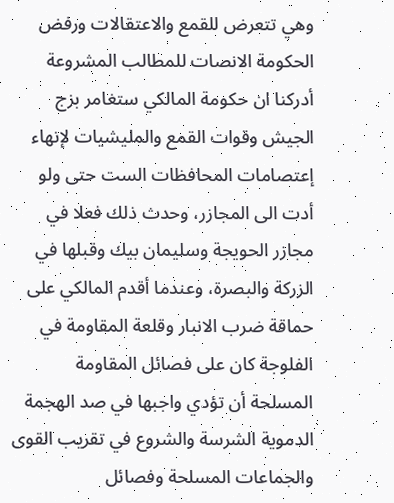وهي تتعرض للقمع والاعتقالات ورفض الحكومة الانصات للمطالب المشروعة أدركنا ان حكومة المالكي ستغامر بزج الجيش وقوات القمع والمليشيات لإنهاء إعتصامات المحافظات الست حتى ولو أدت الى المجازر، وحدث ذلك فعلا في مجازر الحويجة وسليمان بيك وقبلها في الزركة والبصرة، وعندما أقدم المالكي على حماقة ضرب الانبار وقلعة المقاومة في الفلوجة كان على فصائل المقاومة المسلحة أن تؤدي واجبها في صد الهجمة الدموية الشرسة والشروع في تقريب القوى والجماعات المسلحة وفصائل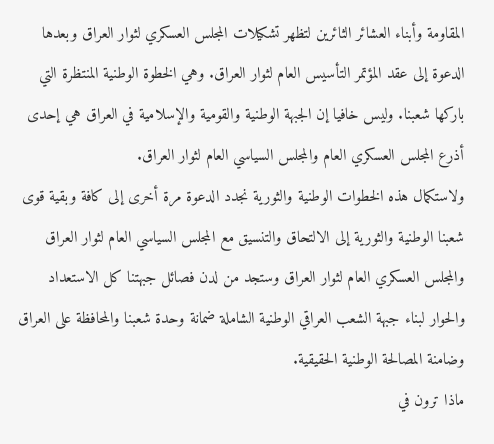المقاومة وأبناء العشائر الثائرين لتظهر تشكيلات المجلس العسكري لثوار العراق وبعدها الدعوة إلى عقد المؤتمر التأسيس العام لثوار العراق. وهي الخطوة الوطنية المنتظرة التي باركها شعبنا. وليس خافيا إن الجبهة الوطنية والقومية والإسلامية في العراق هي إحدى أذرع المجلس العسكري العام والمجلس السياسي العام لثوار العراق.
ولاستكمال هذه الخطوات الوطنية والثورية نجدد الدعوة مرة أخرى إلى كافة وبقية قوى شعبنا الوطنية والثورية إلى الالتحاق والتنسيق مع المجلس السياسي العام لثوار العراق والمجلس العسكري العام لثوار العراق وستجد من لدن فصائل جبهتنا كل الاستعداد والحوار لبناء جبهة الشعب العراقي الوطنية الشاملة ضمانة وحدة شعبنا والمحافظة على العراق وضامنة المصالحة الوطنية الحقيقية.
ماذا ترون في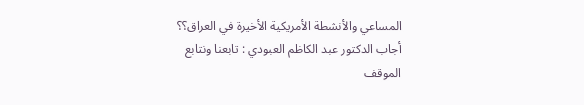المساعي والأنشطة الأمريكية الأخيرة في العراق؟؟
أجاب الدكتور عبد الكاظم العبودي : تابعنا ونتابع الموقف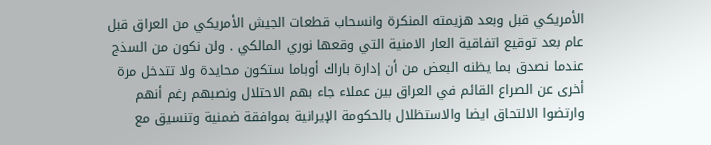الأمريكي قبل وبعد هزيمته المنكرة وانسحاب قطعات الجيش الأمريكي من العراق قبل عام بعد توقيع اتفاقية العار الامنية التي وقعها نوري المالكي . ولن نكون من السذج عندما نصدق بما يظنه البعض من أن إدارة باراك أوباما ستكون محايدة ولا تتدخل مرة أخرى عن الصراع القائم في العراق بين عملاء جاء بهم الاحتلال ونصبهم رغم أنهم وارتضوا الالتحاق ايضا والاستظلال بالحكومة الإيرانية بموافقة ضمنية وتنسيق مع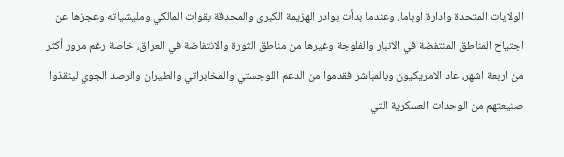الولايات المتحدة وادارة اوباما. وعندما بدأت بوادر الهزيمة الكبرى والمحدقة بقوات المالكي ومليشياته وعجزها عن اجتياح المناطق المنتفضة في الانبار والفلوجة وغيرها من مناطق الثورة والانتفاضة في العراق، خاصة رغم مرور أكثر من اربعة اشهر، عاد الامريكيون وبالمباشر فقدموا من الدعم اللوجستي والمخابراتي والطيران والرصد الجوي لينقذوا صنيعتهم من الوحدات العسكرية التي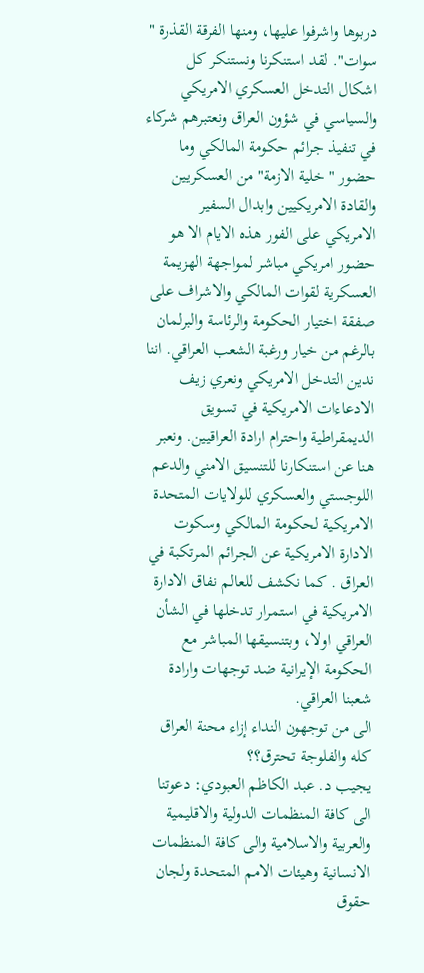دربوها واشرفوا عليها، ومنها الفرقة القذرة " سوات". لقد استنكرنا ونستنكر كل اشكال التدخل العسكري الامريكي والسياسي في شؤون العراق ونعتبرهم شركاء في تنفيذ جرائم حكومة المالكي وما حضور " خلية الازمة" من العسكريين والقادة الامريكيين وابدال السفير الامريكي على الفور هذه الايام الا هو حضور امريكي مباشر لمواجهة الهزيمة العسكرية لقوات المالكي والاشراف على صفقة اختيار الحكومة والرئاسة والبرلمان بالرغم من خيار ورغبة الشعب العراقي. اننا ندين التدخل الامريكي ونعري زيف الادعاءات الامريكية في تسويق الديمقراطية واحترام ارادة العراقيين. ونعبر هنا عن استنكارنا للتنسيق الامني والدعم اللوجستي والعسكري للولايات المتحدة الامريكية لحكومة المالكي وسكوت الادارة الامريكية عن الجرائم المرتكبة في العراق . كما نكشف للعالم نفاق الادارة الامريكية في استمرار تدخلها في الشأن العراقي اولا، وبتنسيقها المباشر مع الحكومة الإيرانية ضد توجهات وارادة شعبنا العراقي.
الى من توجهون النداء إزاء محنة العراق كله والفلوجة تحترق؟؟
يجيب د. عبد الكاظم العبودي: دعوتنا الى كافة المنظمات الدولية والاقليمية والعربية والاسلامية والى كافة المنظمات الانسانية وهيئات الامم المتحدة ولجان حقوق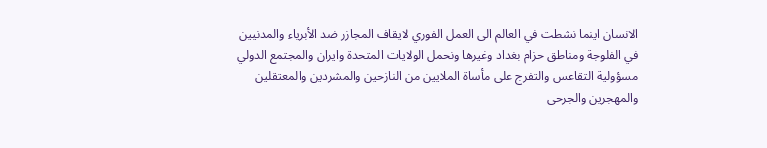الانسان اينما نشطت في العالم الى العمل الفوري لايقاف المجازر ضد الأبرياء والمدنيين في الفلوجة ومناطق حزام بغداد وغيرها ونحمل الولايات المتحدة وايران والمجتمع الدولي مسؤولية التقاعس والتفرج على مأساة الملايين من النازحين والمشردين والمعتقلين والمهجرين والجرحى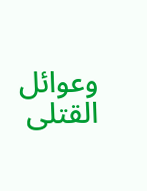وعوائل القتلى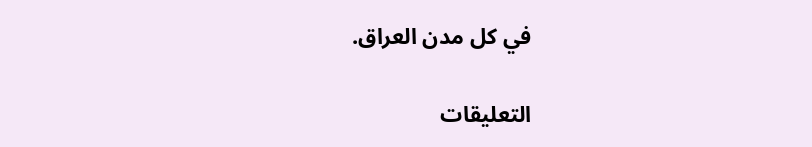في كل مدن العراق.

التعليقات